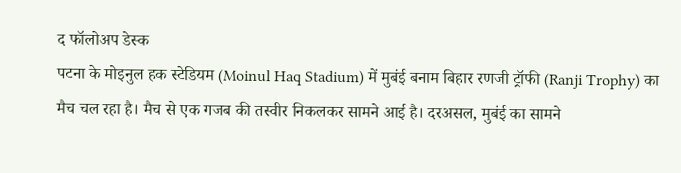द फॉलोअप डेस्क
पटना के मोइनुल हक स्टेडियम (Moinul Haq Stadium) में मुबंई बनाम बिहार रणजी ट्रॉफी (Ranji Trophy) का मैच चल रहा है। मैच से एक गजब की तस्वीर निकलकर सामने आई है। दरअसल, मुबंई का सामने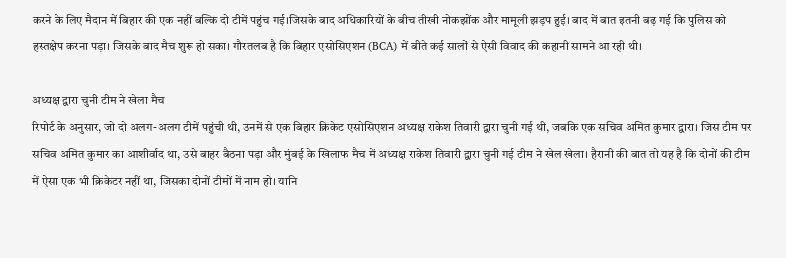करने के लिए मैदान में बिहार की एक नहीं बल्कि दो टीमें पहुंच गई।जिसके बाद अधिकारियों के बीच तीखी नोकझोंक और मामूली झड़प हुई। बाद में बात इतनी बढ़ गई कि पुलिस को हस्तक्षेप करना पड़ा। जिसके बाद मैच शुरू हो सका। गौरतलब है कि बिहार एसोसिएशन (BCA) में बीते कई सालों से ऐसी विवाद की कहानी सामने आ रही थी।

अध्यक्ष द्वारा चुनी टीम ने खेला मैच
रिपोर्ट के अनुसार, जो दो अलग-अलग टीमें पहुंची थी, उनमें से एक बिहार क्रिकेट एसोसिएशन अध्यक्ष राकेश तिवारी द्वारा चुनी गई थी, जबकि एक सचिव अमित कुमार द्वारा। जिस टीम पर सचिव अमित कुमार का आशीर्वाद था, उसे बाहर बैठना पड़ा और मुंबई के खिलाफ मैच में अध्यक्ष राकेश तिवारी द्वारा चुनी गई टीम ने खेल खेला। हैरानी की बात तो यह है कि दोनों की टीम में ऐसा एक भी क्रिकेटर नहीं था, जिसका दोनों टीमों में नाम हो। यानि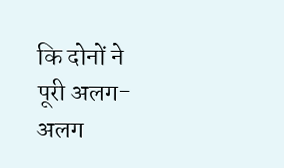कि दोनों ने पूरी अलग-अलग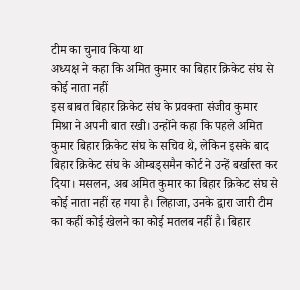टीम का चुनाव किया था
अध्यक्ष ने कहा कि अमित कुमार का बिहार क्रिकेट संघ से कोई नाता नहीं
इस बाबत बिहार क्रिकेट संघ के प्रवक्ता संजीव कुमार मिश्रा ने अपनी बात रखी। उन्होंने कहा कि पहले अमित कुमार बिहार क्रिकेट संघ के सचिव थे, लेकिन इसके बाद बिहार क्रिकेट संघ के ओम्बड्समैन कोर्ट ने उन्हें बर्खास्त कर दिया। मसलन, अब अमित कुमार का बिहार क्रिकेट संघ से कोई नाता नहीं रह गया है। लिहाजा, उनके द्वारा जारी टीम का कहीं कोई खेलने का कोई मतलब नहीं है। बिहार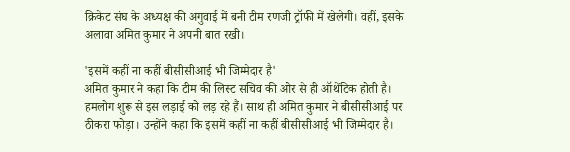क्रिकेट संघ के अध्यक्ष की अगुवाई में बनी टीम रणजी ट्रॉफी में खेलेगी। वहीं, इसके अलावा अमित कुमार ने अपनी बात रखी।

'इसमें कहीं ना कहीं बीसीसीआई भी जिम्मेदार है'
अमित कुमार ने कहा कि टीम की लिस्ट सचिव की ओर से ही ऑथेंटिक होती है। हमलोग शुरू से इस लड़ाई को लड़ रहे हैं। साथ ही अमित कुमार ने बीसीसीआई पर ठीकरा फोड़ा। उन्होंने कहा कि इसमें कहीं ना कहीं बीसीसीआई भी जिम्मेदार है।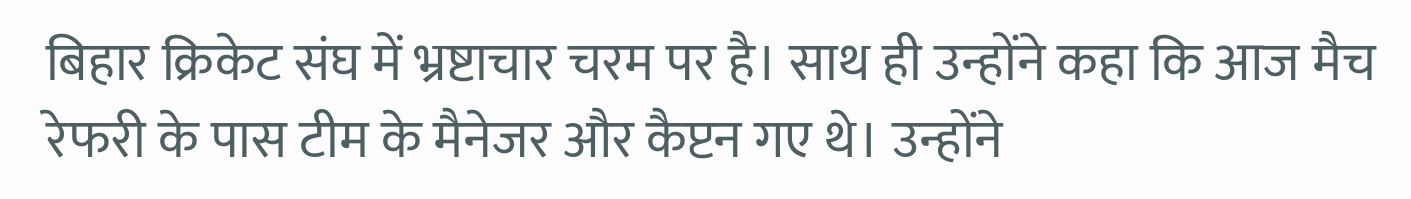बिहार क्रिकेट संघ में भ्रष्टाचार चरम पर है। साथ ही उन्होंने कहा कि आज मैच रेफरी के पास टीम के मैनेजर और कैप्टन गए थे। उन्होंने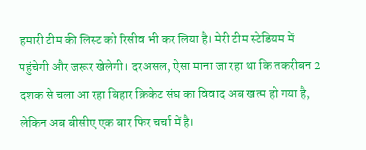हमारी टीम की लिस्ट को रिसीव भी कर लिया है। मेरी टीम स्टेडियम में पहुंचेगी और जरूर खेलेगी। दरअसल, ऐसा माना जा रहा था कि तकरीबन 2 दशक से चला आ रहा बिहार क्रिकेट संघ का विवाद अब खत्म हो गया है, लेकिन अब बीसीए एक बार फिर चर्चा में है।